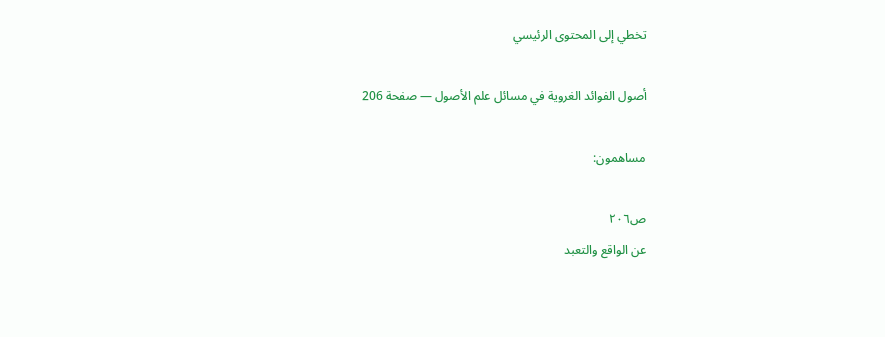تخطي إلى المحتوى الرئيسي

أصول الفوائد الغروية في مسائل علم الأصول — صفحة 206

مساهمون:

ص٢٠٦
عن الواقع والتعبد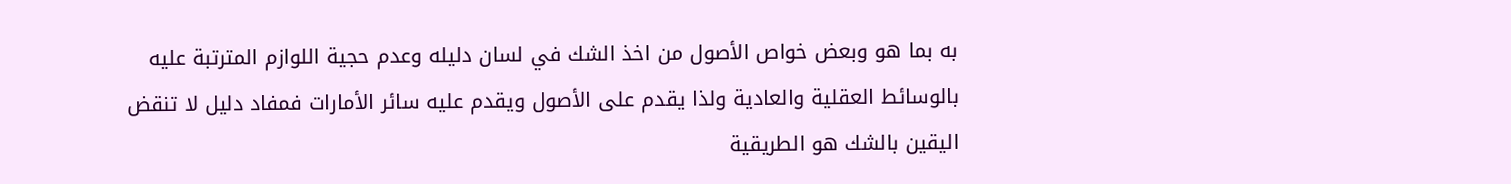به بما هو وبعض خواص الأصول من اخذ الشك في لسان دليله وعدم حجية اللوازم المترتبة عليه بالوسائط العقلية والعادية ولذا يقدم على الأصول ويقدم عليه سائر الأمارات فمفاد دليل لا تنقض اليقين بالشك هو الطريقية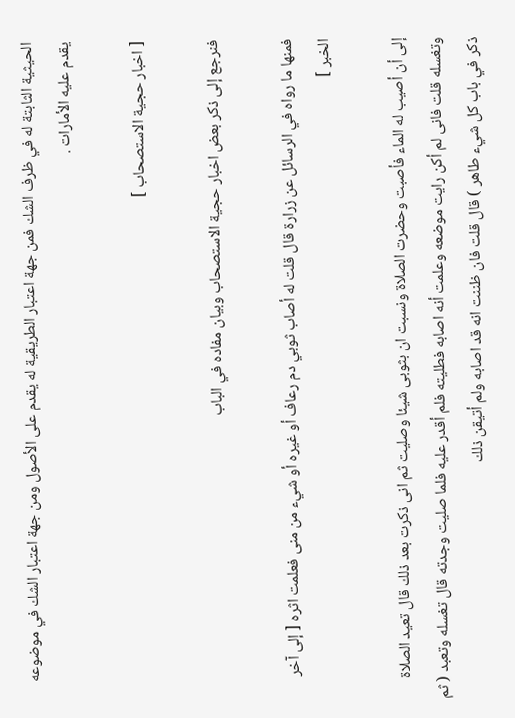الحيثية الثابتة له في ظرف الشك فمن جهة اعتبار الطريقية له يقدم على الأصول ومن جهة اعتبار الشك في موضوعه يقدم عليه الأمارات .

[ اخبار حجية الاستصحاب ]

فنرجع إلى ذكر بعض اخبار حجية الاستصحاب وبيان مفاده في الباب

فمنها ما رواه في الرسائل عن زرارة قال قلت له أصاب ثوبي دم رعاف أو غيره أو شيء من منى فعلمت اثره [ إلى آخر الخبر ]

إلى أن أصيب له الماء فأصبت وحضرت الصلاة ونسبت ان بثوبى شيئا وصليت ثم انى ذكرت بعد ذلك قال تعيد الصلاة وتغسله قلت فانى لم أكن رايت موضعه وعلمت أنه اصابه فطليته فلم أقدر عليه فلما صليت وجدته قال تغسله وتعبد ( ثم ذكر في باب كل شيء طاهر ) قال قلت فان ظننت انه قد اصابه ولم أتيقن ذلك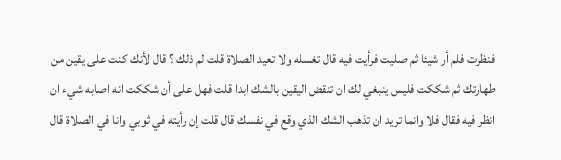فنظرت فلم أر شيئا ثم صليت فرأيت فيه قال تغسله ولا تعيد الصلاة قلت لم ذلك ؟ قال لأنك كنت على يقين من طهارتك ثم شككت فليس ينبغي لك ان تنقض اليقين بالشك ابدا قلت فهل على أن شككت انه اصابه شيء ان انظر فيه فقال فلا وانما تريد ان تذهب الشك الذي وقع في نفسك قال قلت إن رأيته في ثوبي وانا في الصلاة قال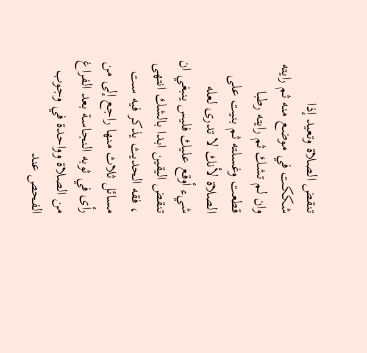تنقض الصلاة وتعيد إذا شككت في موضع منه ثم رايته وان لم تشك ثم رايته رطبا قطعت وغسلته ثم بنيت على الصلاة لأنك لا تدرى لعله شيء أوقع عليك فليس ينبغي ان تنقض اليقين ابدا بالشك انتهى ، فقه الحديث يذكر فيه ست مسائل ثلاث منها راجع إلى من رأى في ثوبه النجاسة بعد الفراغ من الصلاة وواحدة في وجوب الفحص عند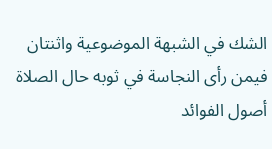الشك في الشبهة الموضوعية واثنتان فيمن رأى النجاسة في ثوبه حال الصلاة
أصول الفوائد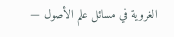الغروية في مسائل علم الأصول —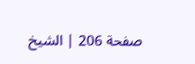صفحة 206 | الشيخ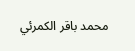محمد باقر الكمرئي